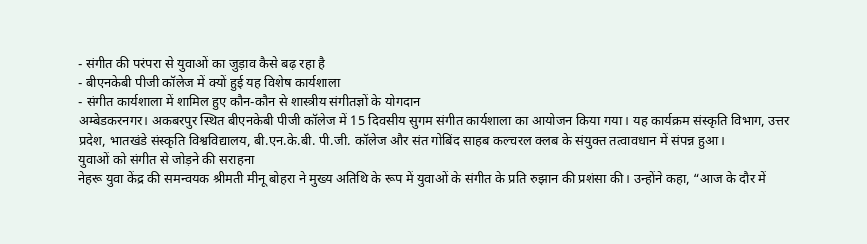- संगीत की परंपरा से युवाओं का जुड़ाव कैसे बढ़ रहा है
- बीएनकेबी पीजी कॉलेज में क्यों हुई यह विशेष कार्यशाला
- संगीत कार्यशाला में शामिल हुए कौन-कौन से शास्त्रीय संगीतज्ञों के योगदान
अम्बेडकरनगर। अकबरपुर स्थित बीएनकेबी पीजी कॉलेज में 15 दिवसीय सुगम संगीत कार्यशाला का आयोजन किया गया। यह कार्यक्रम संस्कृति विभाग, उत्तर प्रदेश, भातखंडे संस्कृति विश्वविद्यालय, बी.एन.के.बी. पी.जी. कॉलेज और संत गोबिंद साहब कल्चरल क्लब के संयुक्त तत्वावधान में संपन्न हुआ।
युवाओं को संगीत से जोड़ने की सराहना
नेहरू युवा केंद्र की समन्वयक श्रीमती मीनू बोहरा ने मुख्य अतिथि के रूप में युवाओं के संगीत के प्रति रुझान की प्रशंसा की। उन्होंने कहा, “आज के दौर में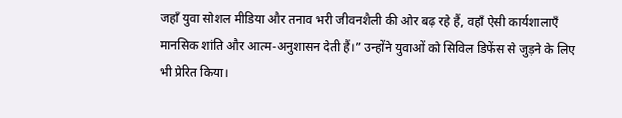जहाँ युवा सोशल मीडिया और तनाव भरी जीवनशैली की ओर बढ़ रहे हैं, वहाँ ऐसी कार्यशालाएँ मानसिक शांति और आत्म-अनुशासन देती हैं।” उन्होंने युवाओं को सिविल डिफेंस से जुड़ने के लिए भी प्रेरित किया।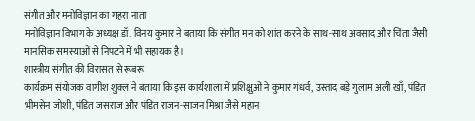संगीत और मनोविज्ञान का गहरा नाता
मनोविज्ञान विभाग के अध्यक्ष डॉ. विनय कुमार ने बताया कि संगीत मन को शांत करने के साथ-साथ अवसाद और चिंता जैसी मानसिक समस्याओं से निपटने में भी सहायक है।
शास्त्रीय संगीत की विरासत से रूबरू
कार्यक्रम संयोजक वागीश शुक्ल ने बताया कि इस कार्यशाला में प्रशिक्षुओं ने कुमार गंधर्व, उस्ताद बड़े गुलाम अली खाँ, पंडित भीमसेन जोशी, पंडित जसराज और पंडित राजन-साजन मिश्रा जैसे महान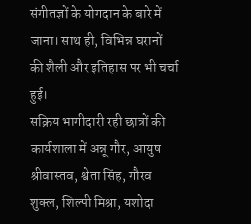संगीतज्ञों के योगदान के बारे में जाना। साथ ही, विभिन्न घरानों की शैली और इतिहास पर भी चर्चा हुई।
सक्रिय भागीदारी रही छात्रों की
कार्यशाला में अन्नू गौर, आयुष श्रीवास्तव, श्वेता सिंह, गौरव शुक्ल, शिल्पी मिश्रा, यशोदा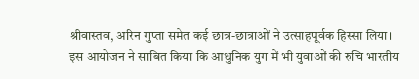श्रीवास्तव, अरिन गुप्ता समेत कई छात्र-छात्राओं ने उत्साहपूर्वक हिस्सा लिया।
इस आयोजन ने साबित किया कि आधुनिक युग में भी युवाओं की रुचि भारतीय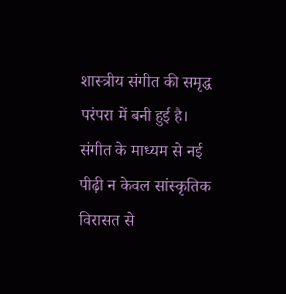शास्त्रीय संगीत की समृद्ध परंपरा में बनी हुई है। संगीत के माध्यम से नई पीढ़ी न केवल सांस्कृतिक विरासत से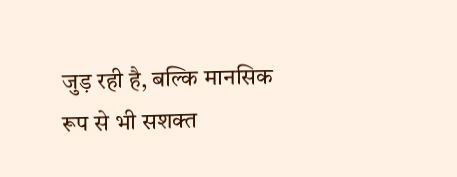जुड़ रही है, बल्कि मानसिक रूप से भी सशक्त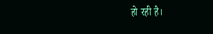हो रही है।